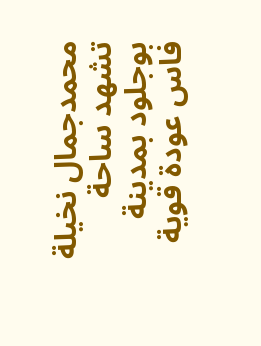محمدجمال نخيلة
تشهد ساحة بوجلود بمدينة فاس عودة قوية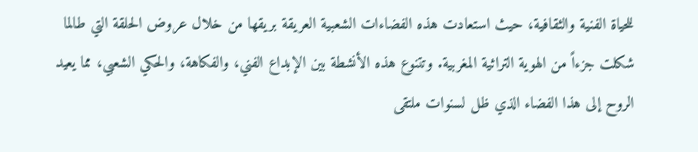للحياة الفنية والثقافية، حيث استعادت هذه الفضاءات الشعبية العريقة بريقها من خلال عروض الحلقة التي طالما شكلت جزءاً من الهوية التراثية المغربية. وتتنوع هذه الأنشطة بين الإبداع الفني، والفكاهة، والحكي الشعبي، مما يعيد الروح إلى هذا الفضاء الذي ظل لسنوات ملتقى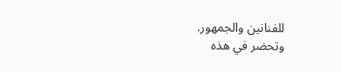للفنانين والجمهور.
وتحضر في هذه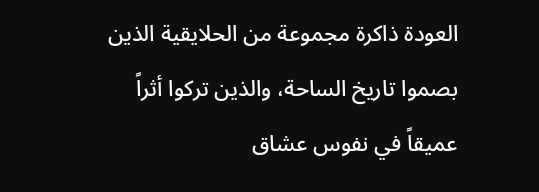العودة ذاكرة مجموعة من الحلايقية الذين بصموا تاريخ الساحة، والذين تركوا أثراً عميقاً في نفوس عشاق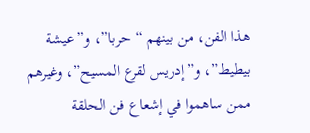هذا الفن، من بينهم “حربا”، و”عيشة بيطيط”، و”إدريس لقرع المسيح”، وغيرهم ممن ساهموا في إشعاع فن الحلقة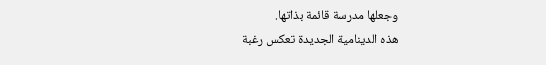وجعلها مدرسة قائمة بذاتها.
هذه الدينامية الجديدة تعكس رغبة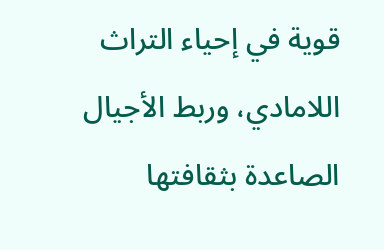قوية في إحياء التراث اللامادي، وربط الأجيال الصاعدة بثقافتها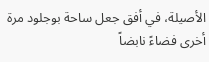الأصيلة، في أفق جعل ساحة بوجلود مرة أخرى فضاءً نابضاً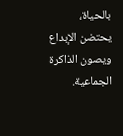بالحياة، يحتضن الإبداع ويصون الذاكرة الجماعية.